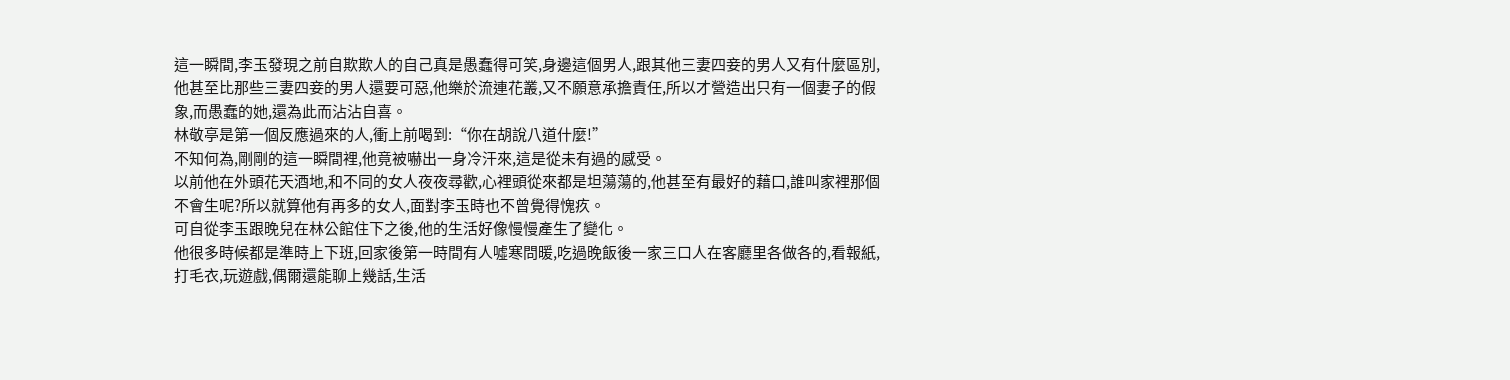這一瞬間,李玉發現之前自欺欺人的自己真是愚蠢得可笑,身邊這個男人,跟其他三妻四妾的男人又有什麼區別,他甚至比那些三妻四妾的男人還要可惡,他樂於流連花叢,又不願意承擔責任,所以才營造出只有一個妻子的假象,而愚蠢的她,還為此而沾沾自喜。
林敬亭是第一個反應過來的人,衝上前喝到:“你在胡說八道什麼!”
不知何為,剛剛的這一瞬間裡,他竟被嚇出一身冷汗來,這是從未有過的感受。
以前他在外頭花天酒地,和不同的女人夜夜尋歡,心裡頭從來都是坦蕩蕩的,他甚至有最好的藉口,誰叫家裡那個不會生呢?所以就算他有再多的女人,面對李玉時也不曾覺得愧疚。
可自從李玉跟晚兒在林公館住下之後,他的生活好像慢慢產生了變化。
他很多時候都是準時上下班,回家後第一時間有人噓寒問暖,吃過晚飯後一家三口人在客廳里各做各的,看報紙,打毛衣,玩遊戲,偶爾還能聊上幾話,生活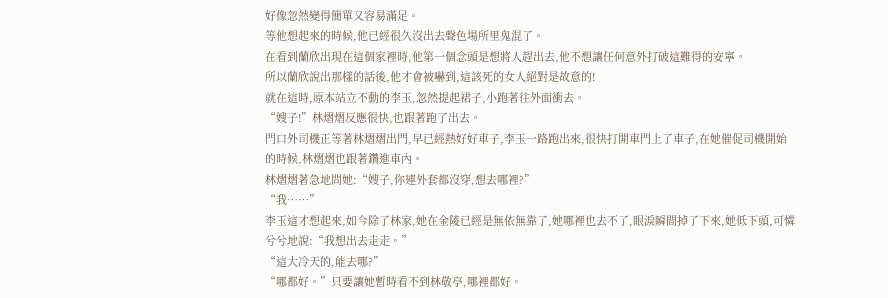好像忽然變得簡單又容易滿足。
等他想起來的時候,他已經很久沒出去聲色場所里鬼混了。
在看到蘭欣出現在這個家裡時,他第一個念頭是想將人趕出去,他不想讓任何意外打破這難得的安寧。
所以蘭欣說出那樣的話後,他才會被嚇到,這該死的女人絕對是故意的!
就在這時,原本站立不動的李玉,忽然提起裙子,小跑著往外面衝去。
“嫂子!”林熠熠反應很快,也跟著跑了出去。
門口外司機正等著林熠熠出門,早已經熱好好車子,李玉一路跑出來,很快打開車門上了車子,在她催促司機開始的時候,林熠熠也跟著鑽進車內。
林熠熠著急地問她:“嫂子,你連外套都沒穿,想去哪裡?”
“我……”
李玉這才想起來,如今除了林家,她在金陵已經是無依無靠了,她哪裡也去不了,眼淚瞬間掉了下來,她低下頭,可憐兮兮地說:“我想出去走走。”
“這大冷天的,能去哪?”
“哪都好。”只要讓她暫時看不到林敬亭,哪裡都好。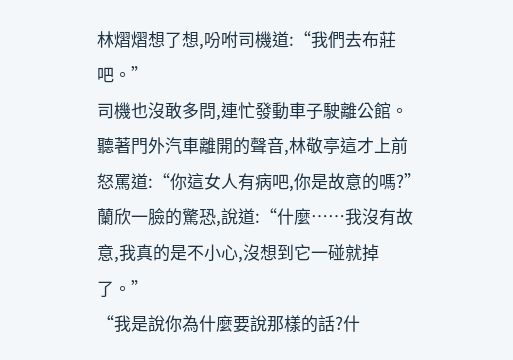林熠熠想了想,吩咐司機道:“我們去布莊吧。”
司機也沒敢多問,連忙發動車子駛離公館。
聽著門外汽車離開的聲音,林敬亭這才上前怒罵道:“你這女人有病吧,你是故意的嗎?”
蘭欣一臉的驚恐,說道:“什麼……我沒有故意,我真的是不小心,沒想到它一碰就掉了。”
“我是說你為什麼要說那樣的話?什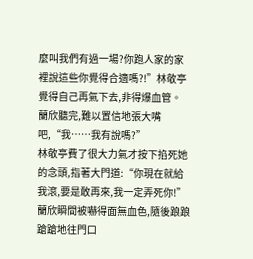麼叫我們有過一場?你跑人家的家裡說這些你覺得合適嗎?!”林敬亭覺得自己再氣下去,非得爆血管。
蘭欣聽完,難以置信地張大嘴吧,“我……我有說嗎?”
林敬亭費了很大力氣才按下掐死她的念頭,指著大門道:“你現在就給我滾,要是敢再來,我一定弄死你!”
蘭欣瞬間被嚇得面無血色,隨後踉踉蹌蹌地往門口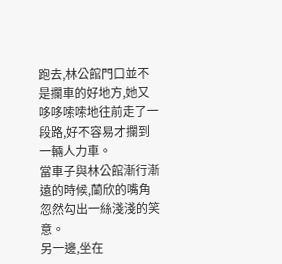跑去,林公館門口並不是攔車的好地方,她又哆哆嗦嗦地往前走了一段路,好不容易才攔到一輛人力車。
當車子與林公館漸行漸遠的時候,蘭欣的嘴角忽然勾出一絲淺淺的笑意。
另一邊,坐在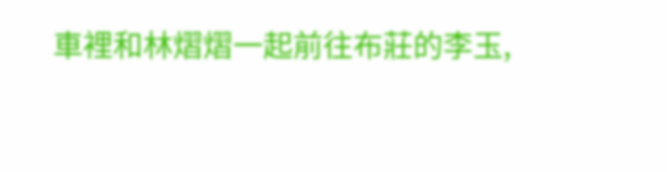車裡和林熠熠一起前往布莊的李玉,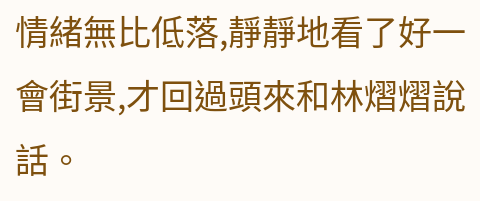情緒無比低落,靜靜地看了好一會街景,才回過頭來和林熠熠說話。